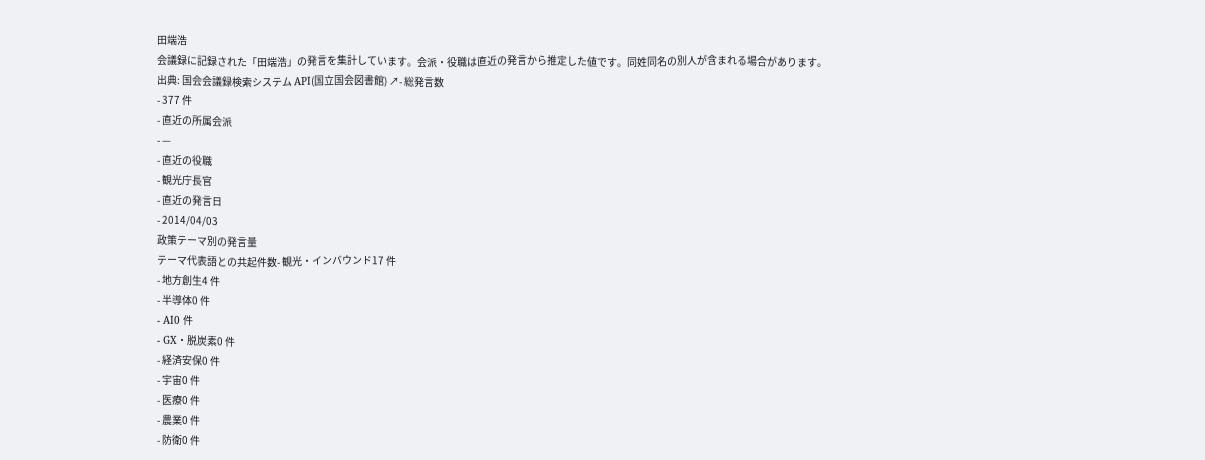田端浩
会議録に記録された「田端浩」の発言を集計しています。会派・役職は直近の発言から推定した値です。同姓同名の別人が含まれる場合があります。
出典: 国会会議録検索システム API(国立国会図書館) ↗- 総発言数
- 377 件
- 直近の所属会派
- —
- 直近の役職
- 観光庁長官
- 直近の発言日
- 2014/04/03
政策テーマ別の発言量
テーマ代表語との共起件数- 観光・インバウンド17 件
- 地方創生4 件
- 半導体0 件
- AI0 件
- GX・脱炭素0 件
- 経済安保0 件
- 宇宙0 件
- 医療0 件
- 農業0 件
- 防衛0 件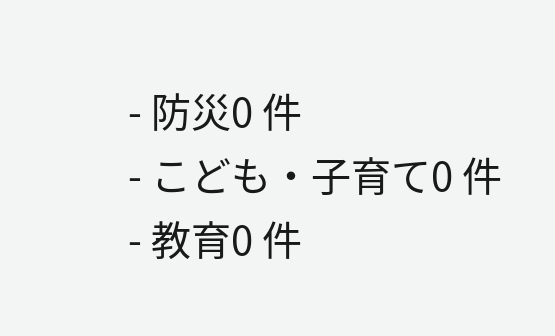- 防災0 件
- こども・子育て0 件
- 教育0 件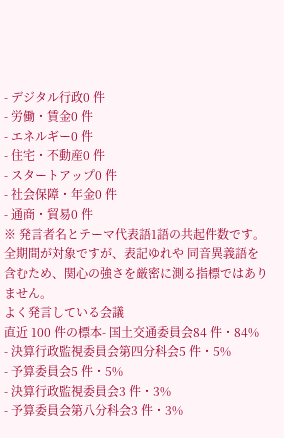- デジタル行政0 件
- 労働・賃金0 件
- エネルギー0 件
- 住宅・不動産0 件
- スタートアップ0 件
- 社会保障・年金0 件
- 通商・貿易0 件
※ 発言者名とテーマ代表語1語の共起件数です。全期間が対象ですが、表記ゆれや 同音異義語を含むため、関心の強さを厳密に測る指標ではありません。
よく発言している会議
直近 100 件の標本- 国土交通委員会84 件・84%
- 決算行政監視委員会第四分科会5 件・5%
- 予算委員会5 件・5%
- 決算行政監視委員会3 件・3%
- 予算委員会第八分科会3 件・3%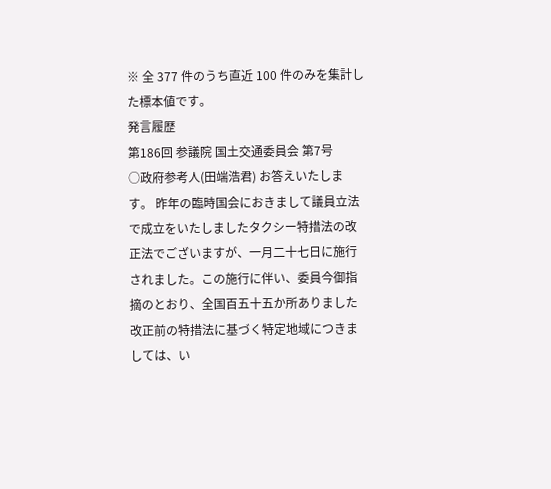※ 全 377 件のうち直近 100 件のみを集計した標本値です。
発言履歴
第186回 参議院 国土交通委員会 第7号
○政府参考人(田端浩君) お答えいたします。 昨年の臨時国会におきまして議員立法で成立をいたしましたタクシー特措法の改正法でございますが、一月二十七日に施行されました。この施行に伴い、委員今御指摘のとおり、全国百五十五か所ありました改正前の特措法に基づく特定地域につきましては、い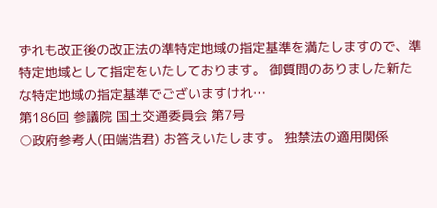ずれも改正後の改正法の準特定地域の指定基準を満たしますので、準特定地域として指定をいたしております。 御質問のありました新たな特定地域の指定基準でございますけれ…
第186回 参議院 国土交通委員会 第7号
○政府参考人(田端浩君) お答えいたします。 独禁法の適用関係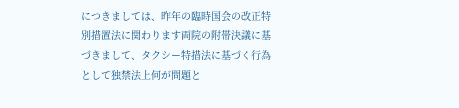につきましては、昨年の臨時国会の改正特別措置法に関わります両院の附帯決議に基づきまして、タクシー特措法に基づく行為として独禁法上何が問題と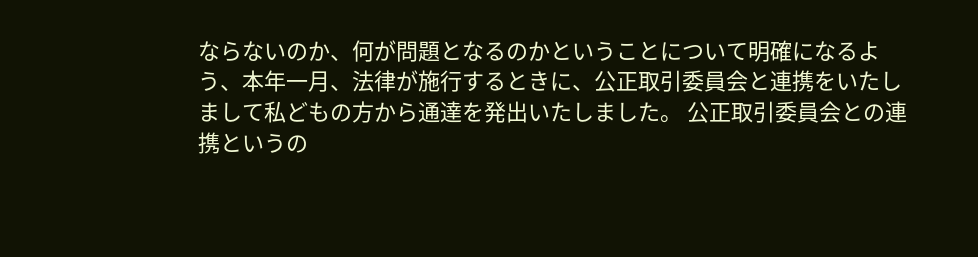ならないのか、何が問題となるのかということについて明確になるよう、本年一月、法律が施行するときに、公正取引委員会と連携をいたしまして私どもの方から通達を発出いたしました。 公正取引委員会との連携というの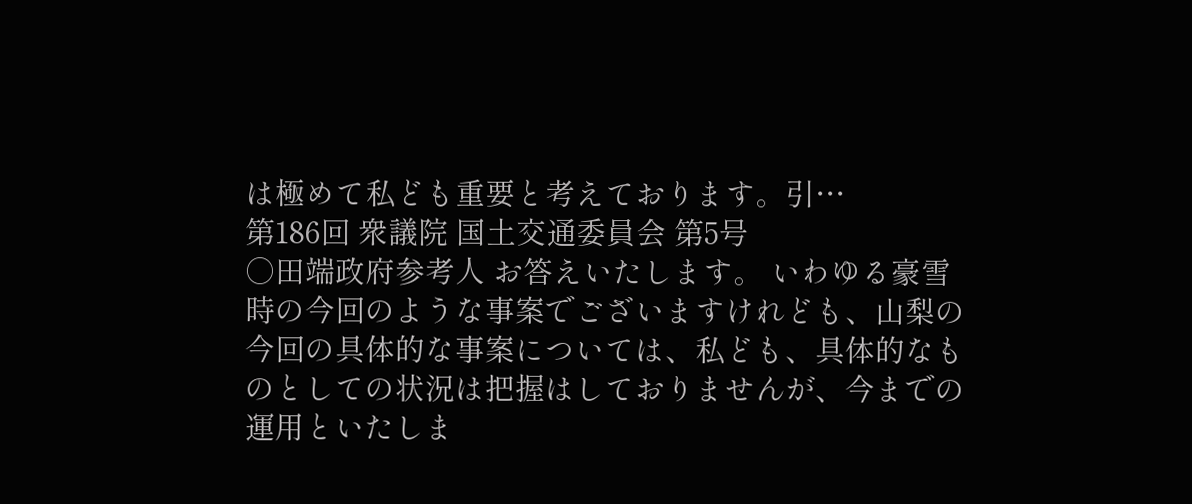は極めて私ども重要と考えております。引…
第186回 衆議院 国土交通委員会 第5号
○田端政府参考人 お答えいたします。 いわゆる豪雪時の今回のような事案でございますけれども、山梨の今回の具体的な事案については、私ども、具体的なものとしての状況は把握はしておりませんが、今までの運用といたしま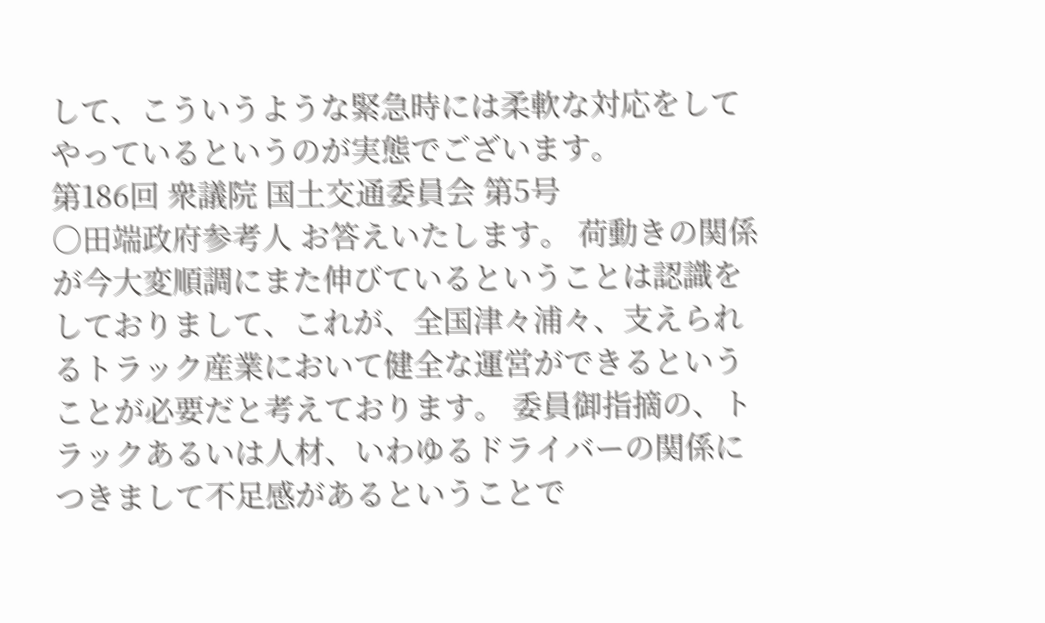して、こういうような緊急時には柔軟な対応をしてやっているというのが実態でございます。
第186回 衆議院 国土交通委員会 第5号
○田端政府参考人 お答えいたします。 荷動きの関係が今大変順調にまた伸びているということは認識をしておりまして、これが、全国津々浦々、支えられるトラック産業において健全な運営ができるということが必要だと考えております。 委員御指摘の、トラックあるいは人材、いわゆるドライバーの関係につきまして不足感があるということで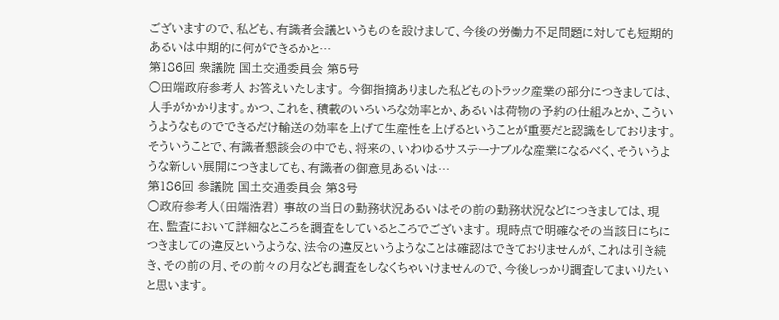ございますので、私ども、有識者会議というものを設けまして、今後の労働力不足問題に対しても短期的あるいは中期的に何ができるかと…
第186回 衆議院 国土交通委員会 第5号
○田端政府参考人 お答えいたします。 今御指摘ありました私どものトラック産業の部分につきましては、人手がかかります。かつ、これを、積載のいろいろな効率とか、あるいは荷物の予約の仕組みとか、こういうようなものでできるだけ輸送の効率を上げて生産性を上げるということが重要だと認識をしております。 そういうことで、有識者懇談会の中でも、将来の、いわゆるサステーナブルな産業になるべく、そういうような新しい展開につきましても、有識者の御意見あるいは…
第186回 参議院 国土交通委員会 第3号
○政府参考人(田端浩君) 事故の当日の勤務状況あるいはその前の勤務状況などにつきましては、現在、監査において詳細なところを調査をしているところでございます。 現時点で明確なその当該日にちにつきましての違反というような、法令の違反というようなことは確認はできておりませんが、これは引き続き、その前の月、その前々の月なども調査をしなくちゃいけませんので、今後しっかり調査してまいりたいと思います。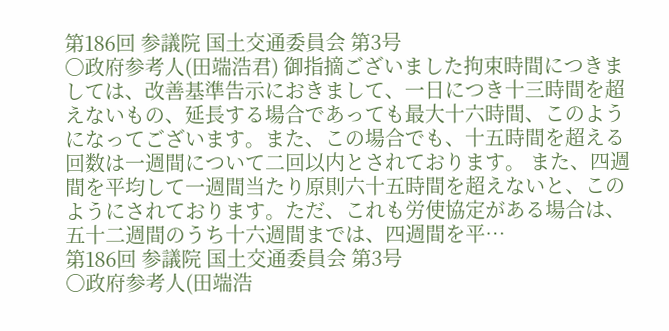第186回 参議院 国土交通委員会 第3号
○政府参考人(田端浩君) 御指摘ございました拘束時間につきましては、改善基準告示におきまして、一日につき十三時間を超えないもの、延長する場合であっても最大十六時間、このようになってございます。また、この場合でも、十五時間を超える回数は一週間について二回以内とされております。 また、四週間を平均して一週間当たり原則六十五時間を超えないと、このようにされております。ただ、これも労使協定がある場合は、五十二週間のうち十六週間までは、四週間を平…
第186回 参議院 国土交通委員会 第3号
○政府参考人(田端浩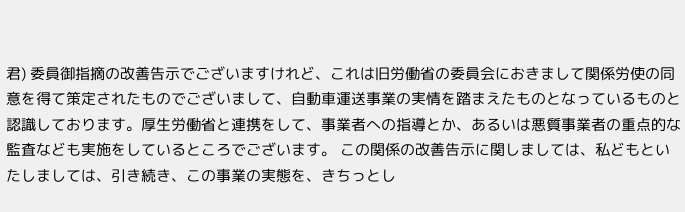君) 委員御指摘の改善告示でございますけれど、これは旧労働省の委員会におきまして関係労使の同意を得て策定されたものでございまして、自動車運送事業の実情を踏まえたものとなっているものと認識しております。厚生労働省と連携をして、事業者への指導とか、あるいは悪質事業者の重点的な監査なども実施をしているところでございます。 この関係の改善告示に関しましては、私どもといたしましては、引き続き、この事業の実態を、きちっとし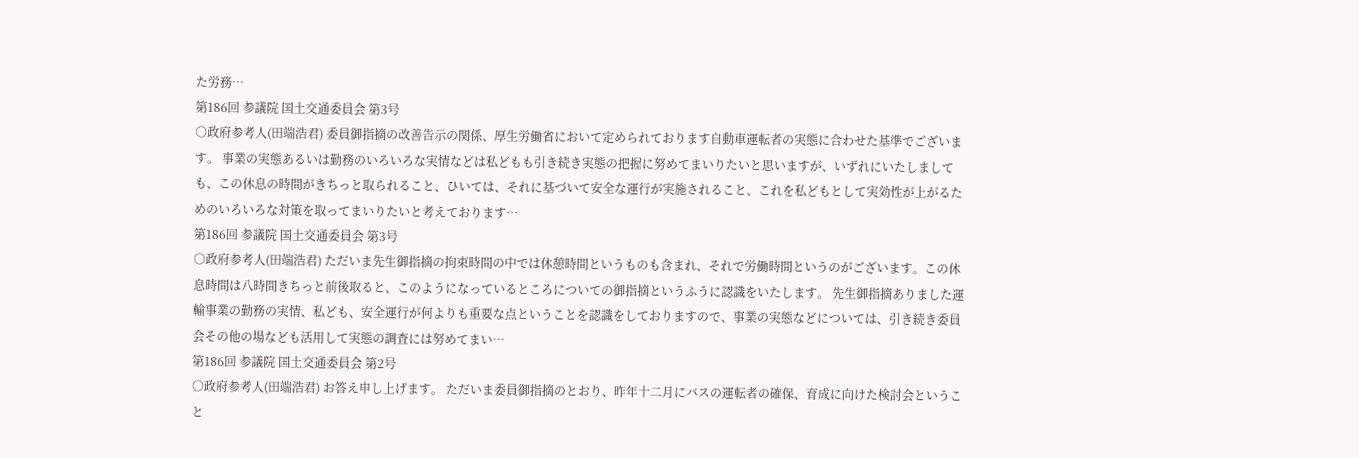た労務…
第186回 参議院 国土交通委員会 第3号
○政府参考人(田端浩君) 委員御指摘の改善告示の関係、厚生労働省において定められております自動車運転者の実態に合わせた基準でございます。 事業の実態あるいは勤務のいろいろな実情などは私どもも引き続き実態の把握に努めてまいりたいと思いますが、いずれにいたしましても、この休息の時間がきちっと取られること、ひいては、それに基づいて安全な運行が実施されること、これを私どもとして実効性が上がるためのいろいろな対策を取ってまいりたいと考えております…
第186回 参議院 国土交通委員会 第3号
○政府参考人(田端浩君) ただいま先生御指摘の拘束時間の中では休憩時間というものも含まれ、それで労働時間というのがございます。この休息時間は八時間きちっと前後取ると、このようになっているところについての御指摘というふうに認識をいたします。 先生御指摘ありました運輸事業の勤務の実情、私ども、安全運行が何よりも重要な点ということを認識をしておりますので、事業の実態などについては、引き続き委員会その他の場なども活用して実態の調査には努めてまい…
第186回 参議院 国土交通委員会 第2号
○政府参考人(田端浩君) お答え申し上げます。 ただいま委員御指摘のとおり、昨年十二月にバスの運転者の確保、育成に向けた検討会ということ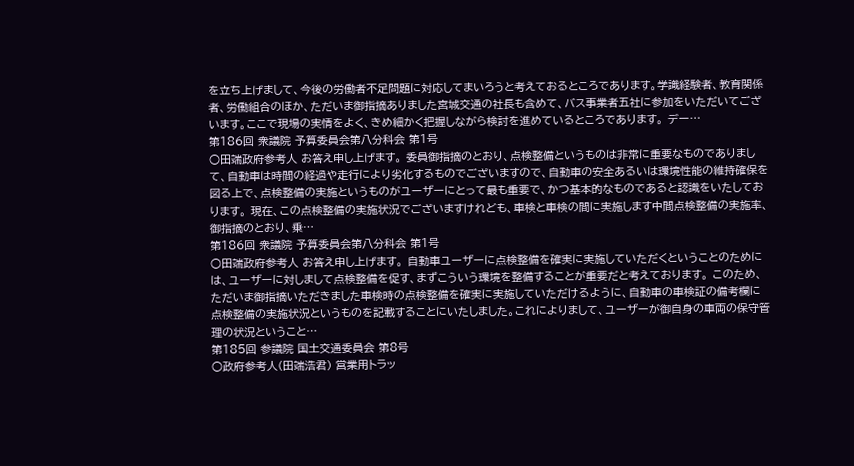を立ち上げまして、今後の労働者不足問題に対応してまいろうと考えておるところであります。学識経験者、教育関係者、労働組合のほか、ただいま御指摘ありました宮城交通の社長も含めて、バス事業者五社に参加をいただいてございます。ここで現場の実情をよく、きめ細かく把握しながら検討を進めているところであります。 デー…
第186回 衆議院 予算委員会第八分科会 第1号
○田端政府参考人 お答え申し上げます。 委員御指摘のとおり、点検整備というものは非常に重要なものでありまして、自動車は時間の経過や走行により劣化するものでございますので、自動車の安全あるいは環境性能の維持確保を図る上で、点検整備の実施というものがユーザーにとって最も重要で、かつ基本的なものであると認識をいたしております。 現在、この点検整備の実施状況でございますけれども、車検と車検の間に実施します中間点検整備の実施率、御指摘のとおり、乗…
第186回 衆議院 予算委員会第八分科会 第1号
○田端政府参考人 お答え申し上げます。 自動車ユーザーに点検整備を確実に実施していただくということのためには、ユーザーに対しまして点検整備を促す、まずこういう環境を整備することが重要だと考えております。 このため、ただいま御指摘いただきました車検時の点検整備を確実に実施していただけるように、自動車の車検証の備考欄に点検整備の実施状況というものを記載することにいたしました。これによりまして、ユーザーが御自身の車両の保守管理の状況ということ…
第185回 参議院 国土交通委員会 第8号
○政府参考人(田端浩君) 営業用トラッ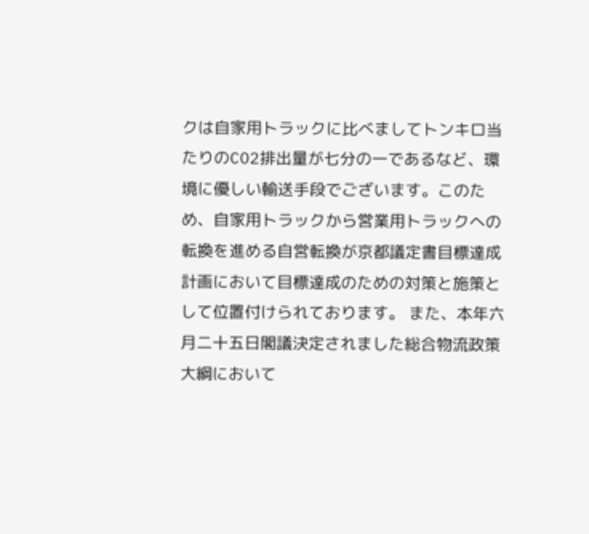クは自家用トラックに比べましてトンキロ当たりのCO2排出量が七分の一であるなど、環境に優しい輸送手段でございます。このため、自家用トラックから営業用トラックへの転換を進める自営転換が京都議定書目標達成計画において目標達成のための対策と施策として位置付けられております。 また、本年六月二十五日閣議決定されました総合物流政策大綱において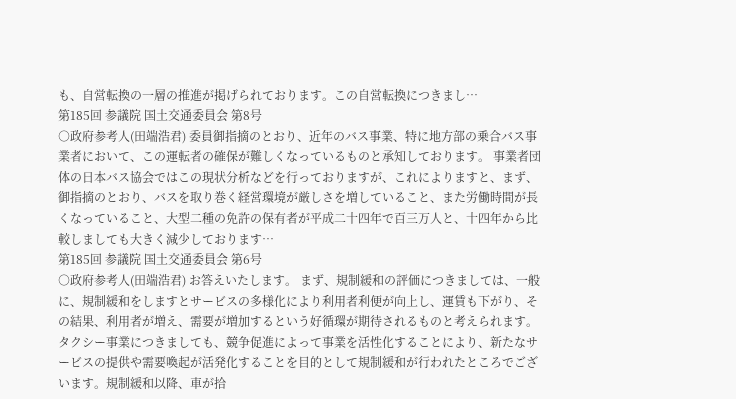も、自営転換の一層の推進が掲げられております。この自営転換につきまし…
第185回 参議院 国土交通委員会 第8号
○政府参考人(田端浩君) 委員御指摘のとおり、近年のバス事業、特に地方部の乗合バス事業者において、この運転者の確保が難しくなっているものと承知しております。 事業者団体の日本バス協会ではこの現状分析などを行っておりますが、これによりますと、まず、御指摘のとおり、バスを取り巻く経営環境が厳しさを増していること、また労働時間が長くなっていること、大型二種の免許の保有者が平成二十四年で百三万人と、十四年から比較しましても大きく減少しております…
第185回 参議院 国土交通委員会 第6号
○政府参考人(田端浩君) お答えいたします。 まず、規制緩和の評価につきましては、一般に、規制緩和をしますとサービスの多様化により利用者利便が向上し、運賃も下がり、その結果、利用者が増え、需要が増加するという好循環が期待されるものと考えられます。タクシー事業につきましても、競争促進によって事業を活性化することにより、新たなサービスの提供や需要喚起が活発化することを目的として規制緩和が行われたところでございます。規制緩和以降、車が拾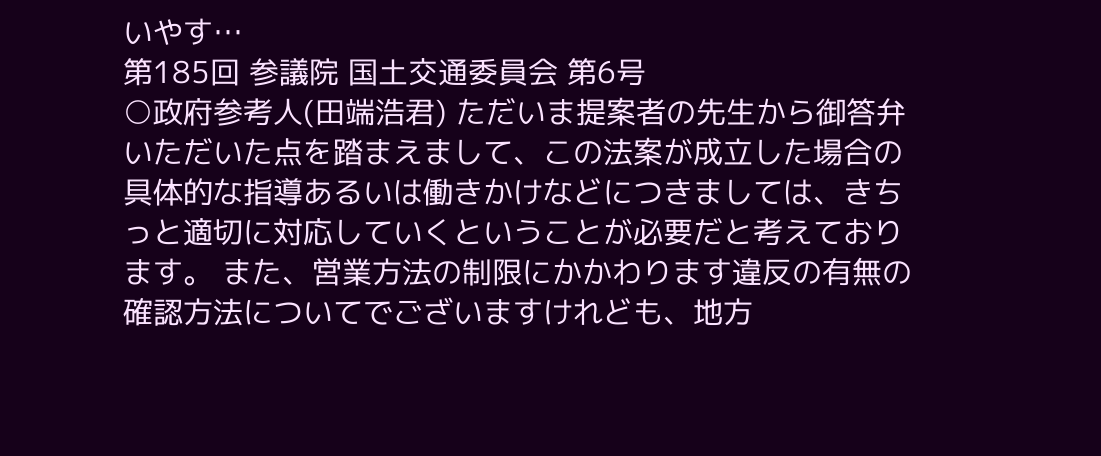いやす…
第185回 参議院 国土交通委員会 第6号
○政府参考人(田端浩君) ただいま提案者の先生から御答弁いただいた点を踏まえまして、この法案が成立した場合の具体的な指導あるいは働きかけなどにつきましては、きちっと適切に対応していくということが必要だと考えております。 また、営業方法の制限にかかわります違反の有無の確認方法についてでございますけれども、地方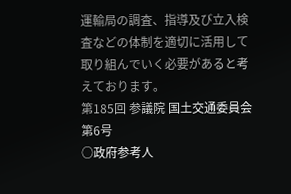運輸局の調査、指導及び立入検査などの体制を適切に活用して取り組んでいく必要があると考えております。
第185回 参議院 国土交通委員会 第6号
○政府参考人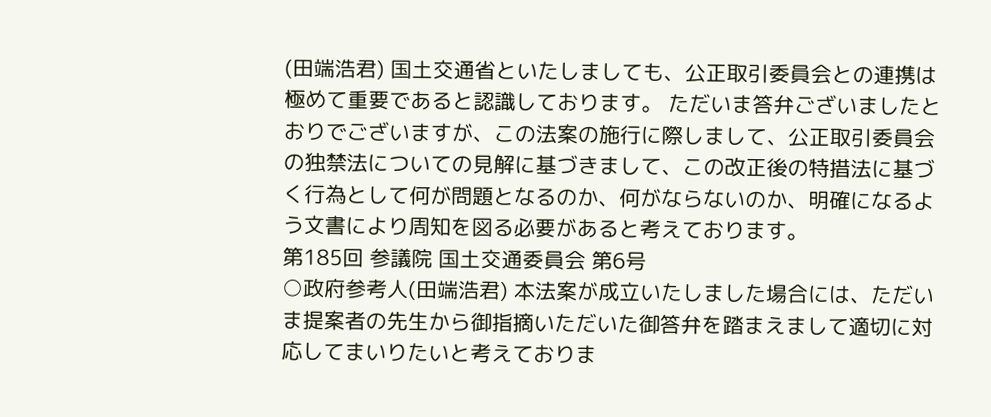(田端浩君) 国土交通省といたしましても、公正取引委員会との連携は極めて重要であると認識しております。 ただいま答弁ございましたとおりでございますが、この法案の施行に際しまして、公正取引委員会の独禁法についての見解に基づきまして、この改正後の特措法に基づく行為として何が問題となるのか、何がならないのか、明確になるよう文書により周知を図る必要があると考えております。
第185回 参議院 国土交通委員会 第6号
○政府参考人(田端浩君) 本法案が成立いたしました場合には、ただいま提案者の先生から御指摘いただいた御答弁を踏まえまして適切に対応してまいりたいと考えておりま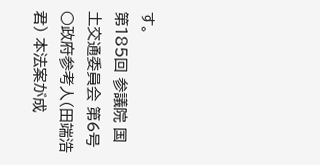す。
第185回 参議院 国土交通委員会 第6号
○政府参考人(田端浩君) 本法案が成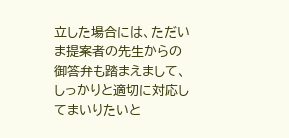立した場合には、ただいま提案者の先生からの御答弁も踏まえまして、しっかりと適切に対応してまいりたいと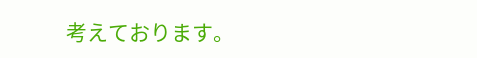考えております。